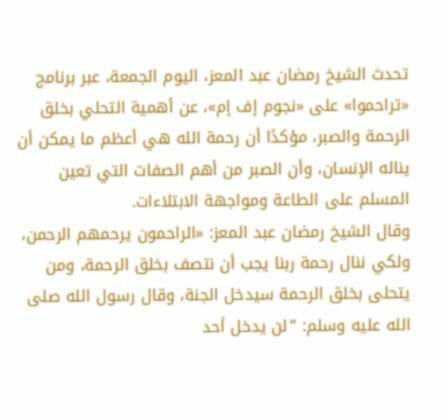تحدث الشيخ رمضان عبد المعز، اليوم الجمعة، عبر برنامج «تراحموا» على «نجوم إف إم»، عن أهمية التحلي بخلق الرحمة والصبر، مؤكدًا أن رحمة الله هي أعظم ما يمكن أن يناله الإنسان، وأن الصبر من أهم الصفات التي تعين المسلم على الطاعة ومواجهة الابتلاءات.
وقال الشيخ رمضان عبد المعز: «الراحمون يرحمهم الرحمن، ولكي ننال رحمة ربنا يجب أن نتصف بخلق الرحمة، ومن يتحلى بخلق الرحمة سيدخل الجنة، وقال رسول الله صلى الله عليه وسلم: “لن يدخل أحد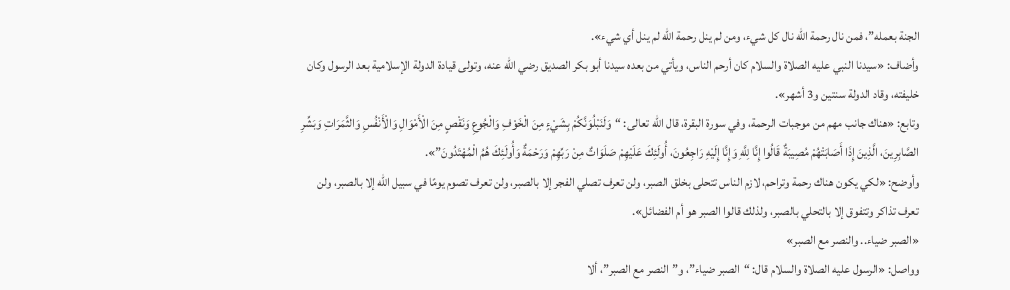الجنة بعمله”، فمن نال رحمة الله نال كل شيء، ومن لم ينل رحمة الله لم ينل أي شيء».
وأضاف: «سيدنا النبي عليه الصلاة والسلام كان أرحم الناس، ويأتي من بعده سيدنا أبو بكر الصديق رضي الله عنه، وتولى قيادة الدولة الإسلامية بعد الرسول وكان خليفته، وقاد الدولة سنتين و3 أشهر».
وتابع: «هناك جانب مهم من موجبات الرحمة، وفي سورة البقرة، قال الله تعالى: “وَلَنَبْلُوَنَّكُمْ بِشَيْءٍ مِنَ الْخَوْفِ وَالْجُوعِ وَنَقْصٍ مِنَ الْأَمْوَالِ وَالْأَنْفُسِ وَالثَّمَرَاتِ وَبَشِّرِ الصَّابِرِينَ، الَّذِينَ إِذَا أَصَابَتْهُمْ مُصِيبَةٌ قَالُوا إِنَّا لِلَّهِ وَإِنَّا إِلَيْهِ رَاجِعُونَ، أُولَئِكَ عَلَيْهِمْ صَلَوَاتٌ مِنْ رَبِّهِمْ وَرَحْمَةٌ وَأُولَئِكَ هُمُ الْمُهْتَدُونَ”».
وأوضح: «لكي يكون هناك رحمة وتراحم، لازم الناس تتحلى بخلق الصبر، ولن تعرف تصلي الفجر إلا بالصبر، ولن تعرف تصوم يومًا في سبيل الله إلا بالصبر، ولن تعرف تذاكر وتتفوق إلا بالتحلي بالصبر، ولذلك قالوا الصبر هو أم الفضائل».
«الصبر ضياء.. والنصر مع الصبر»
وواصل: «الرسول عليه الصلاة والسلام قال: “الصبر ضياء”، و”النصر مع الصبر”، ألا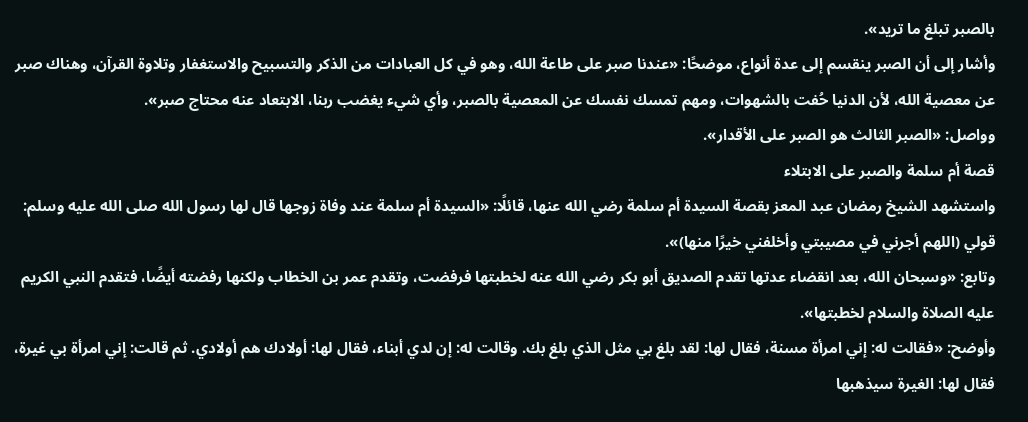بالصبر تبلغ ما تريد».
وأشار إلى أن الصبر ينقسم إلى عدة أنواع، موضحًا: «عندنا صبر على طاعة الله، وهو في كل العبادات من الذكر والتسبيح والاستغفار وتلاوة القرآن، وهناك صبر عن معصية الله، لأن الدنيا حُفت بالشهوات، ومهم تمسك نفسك عن المعصية بالصبر، وأي شيء يغضب ربنا، الابتعاد عنه محتاج صبر».
وواصل: «الصبر الثالث هو الصبر على الأقدار».
قصة أم سلمة والصبر على الابتلاء
واستشهد الشيخ رمضان عبد المعز بقصة السيدة أم سلمة رضي الله عنها، قائلًا: «السيدة أم سلمة عند وفاة زوجها قال لها رسول الله صلى الله عليه وسلم: قولي (اللهم أجرني في مصيبتي وأخلفني خيرًا منها)».
وتابع: «وسبحان الله، بعد انقضاء عدتها تقدم الصديق أبو بكر رضي الله عنه لخطبتها فرفضت، وتقدم عمر بن الخطاب ولكنها رفضته أيضًا، فتقدم النبي الكريم عليه الصلاة والسلام لخطبتها».
وأوضح: «فقالت له: إني امرأة مسنة، فقال لها: لقد بلغ بي مثل الذي بلغ بك. وقالت له: إن لدي أبناء، فقال لها: أولادك هم أولادي. ثم قالت: إني امرأة بي غيرة، فقال لها: الغيرة سيذهبها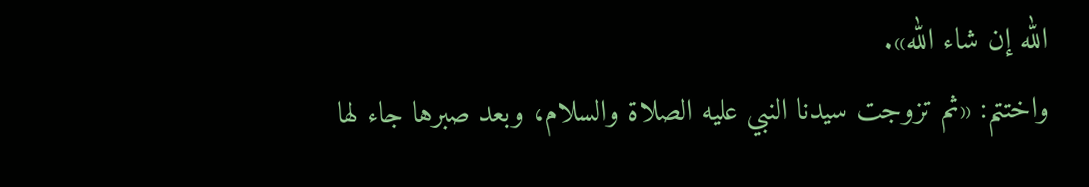الله إن شاء الله».
واختتم: «ثم تزوجت سيدنا النبي عليه الصلاة والسلام، وبعد صبرها جاء لها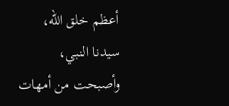أعظم خلق الله، سيدنا النبي، وأصبحت من أمهات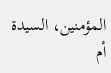المؤمنين، السيدة أم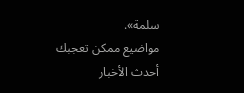سلمة».
مواضيع ممكن تعجبك
أحدث الأخبار